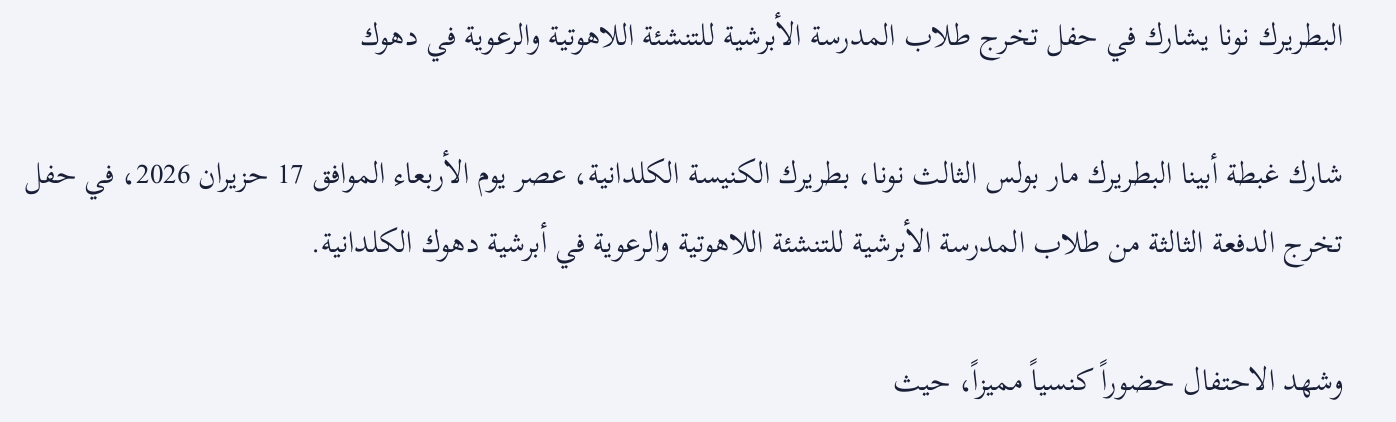البطريرك نونا يشارك في حفل تخرج طلاب المدرسة الأبرشية للتنشئة اللاهوتية والرعوية في دهوك

شارك غبطة أبينا البطريرك مار بولس الثالث نونا، بطريرك الكنيسة الكلدانية، عصر يوم الأربعاء الموافق 17 حزيران 2026، في حفل تخرج الدفعة الثالثة من طلاب المدرسة الأبرشية للتنشئة اللاهوتية والرعوية في أبرشية دهوك الكلدانية.

وشهد الاحتفال حضوراً كنسياً مميزاً، حيث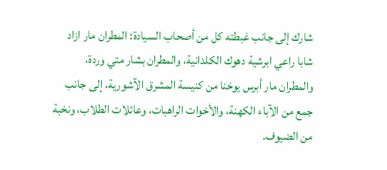شارك إلى جانب غبطته كل من أصحاب السيادة: المطران مار ازاد شابا راعي ابرشية دهوك الكلدانية، والمطران بشار متي وردة، والمطران مار أبرس يوخنا من كنيسة المشرق الآشورية، إلى جانب جمع من الآباء الكهنة، والأخوات الراهبات، وعائلات الطلاب، ونخبة من الضيوف.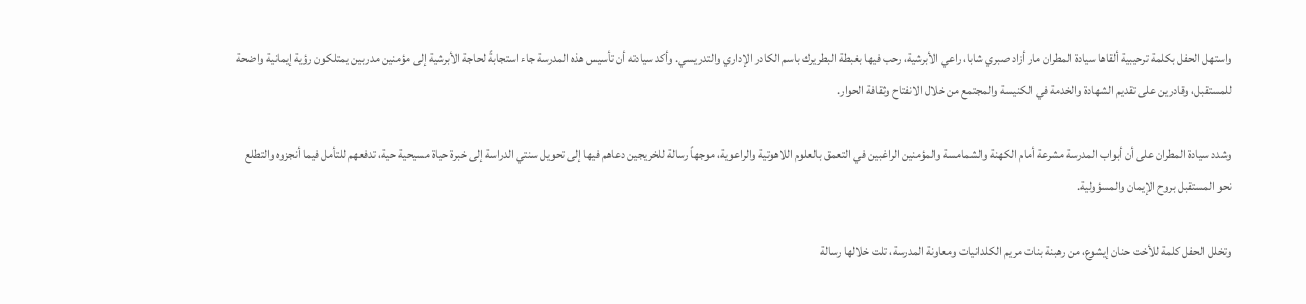واستهل الحفل بكلمة ترحيبية ألقاها سيادة المطران مار أزاد صبري شابا، راعي الأبرشية، رحب فيها بغبطة البطريرك باسم الكادر الإداري والتدريسي. وأكد سيادته أن تأسيس هذه المدرسة جاء استجابةً لحاجة الأبرشية إلى مؤمنين مدربين يمتلكون رؤية إيمانية واضحة للمستقبل، وقادرين على تقديم الشهادة والخدمة في الكنيسة والمجتمع من خلال الانفتاح وثقافة الحوار.

وشدد سيادة المطران على أن أبواب المدرسة مشرعة أمام الكهنة والشمامسة والمؤمنين الراغبين في التعمق بالعلوم اللاهوتية والراعوية، موجهاً رسالة للخريجين دعاهم فيها إلى تحويل سنتي الدراسة إلى خبرة حياة مسيحية حية، تدفعهم للتأمل فيما أنجزوه والتطلع نحو المستقبل بروح الإيمان والمسؤولية.

وتخلل الحفل كلمة للأخت حنان إيشوع، من رهبنة بنات مريم الكلدانيات ومعاونة المدرسة، تلت خلالها رسالة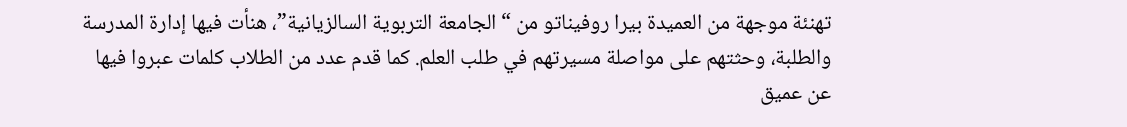تهنئة موجهة من العميدة بيرا روفيناتو من “الجامعة التربوية السالزيانية”، هنأت فيها إدارة المدرسة والطلبة، وحثتهم على مواصلة مسيرتهم في طلب العلم. كما قدم عدد من الطلاب كلمات عبروا فيها عن عميق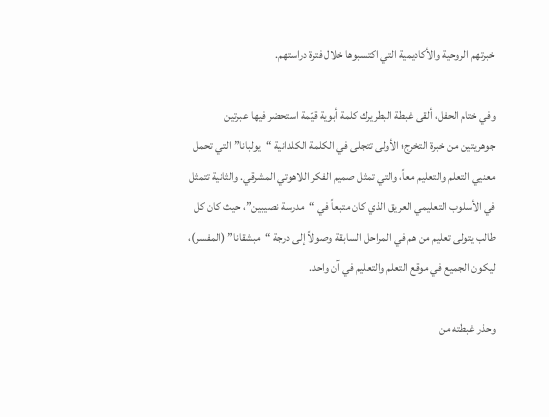خبرتهم الروحية والأكاديمية التي اكتسبوها خلال فترة دراستهم.

وفي ختام الحفل، ألقى غبطة البطريرك كلمة أبوية قيّمة استحضر فيها عبرتين جوهريتين من خبرة التخرج؛ الأولى تتجلى في الكلمة الكلدانية “يولبانا” التي تحمل معنيي التعلم والتعليم معاً، والتي تمثل صميم الفكر اللاهوتي المشرقي. والثانية تتمثل في الأسلوب التعليمي العريق الذي كان متبعاً في “مدرسة نصيبين”، حيث كان كل طالب يتولى تعليم من هم في المراحل السابقة وصولاً إلى درجة “مبشقانا” (المفسر)، ليكون الجميع في موقع التعلم والتعليم في آن واحد.

وحذر غبطته من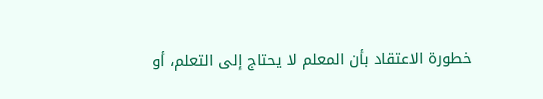خطورة الاعتقاد بأن المعلم لا يحتاج إلى التعلم، أو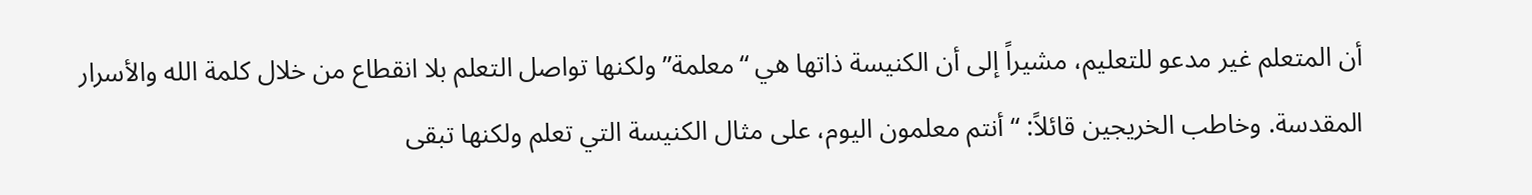أن المتعلم غير مدعو للتعليم، مشيراً إلى أن الكنيسة ذاتها هي “معلمة” ولكنها تواصل التعلم بلا انقطاع من خلال كلمة الله والأسرار المقدسة. وخاطب الخريجين قائلاً: “أنتم معلمون اليوم، على مثال الكنيسة التي تعلم ولكنها تبقى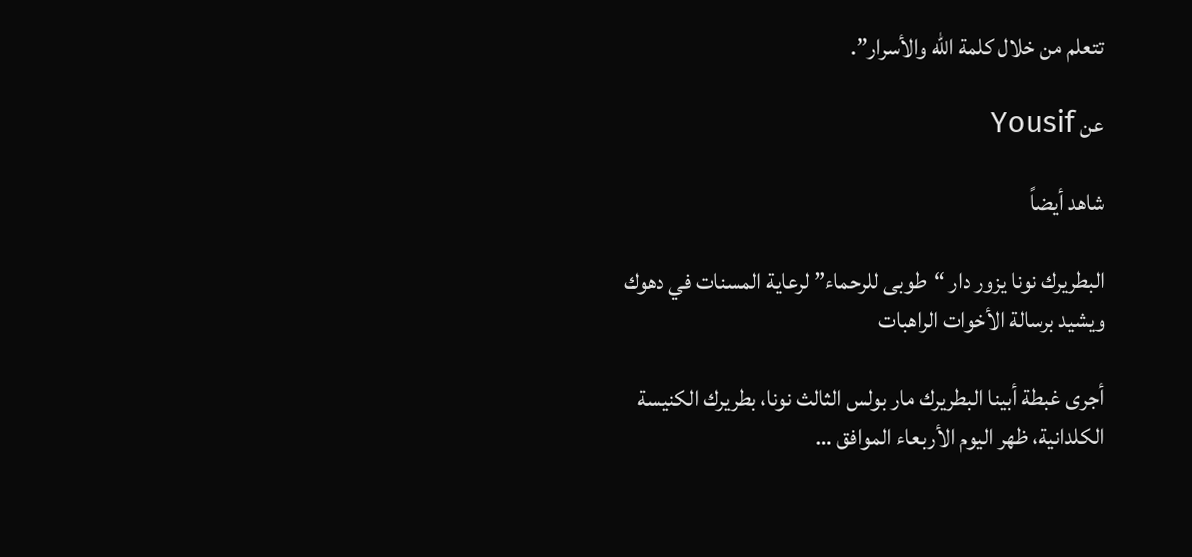تتعلم من خلال كلمة الله والأسرار”.

عن Yousif

شاهد أيضاً

البطريرك نونا يزور دار “طوبى للرحماء” لرعاية المسنات في دهوك ويشيد برسالة الأخوات الراهبات

أجرى غبطة أبينا البطريرك مار بولس الثالث نونا، بطريرك الكنيسة الكلدانية، ظهر اليوم الأربعاء الموافق …